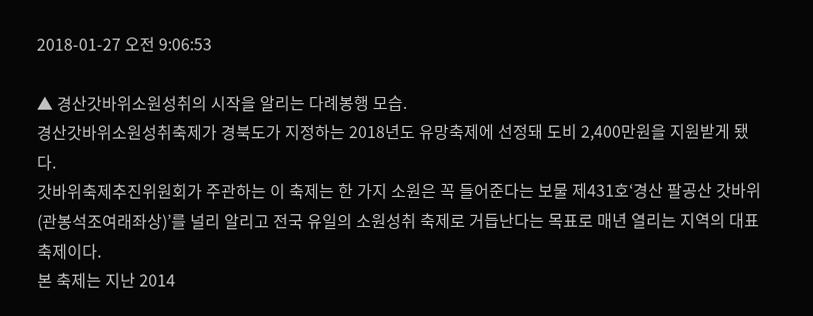2018-01-27 오전 9:06:53

▲ 경산갓바위소원성취의 시작을 알리는 다례봉행 모습.
경산갓바위소원성취축제가 경북도가 지정하는 2018년도 유망축제에 선정돼 도비 2,400만원을 지원받게 됐다.
갓바위축제추진위원회가 주관하는 이 축제는 한 가지 소원은 꼭 들어준다는 보물 제431호‘경산 팔공산 갓바위(관봉석조여래좌상)’를 널리 알리고 전국 유일의 소원성취 축제로 거듭난다는 목표로 매년 열리는 지역의 대표 축제이다.
본 축제는 지난 2014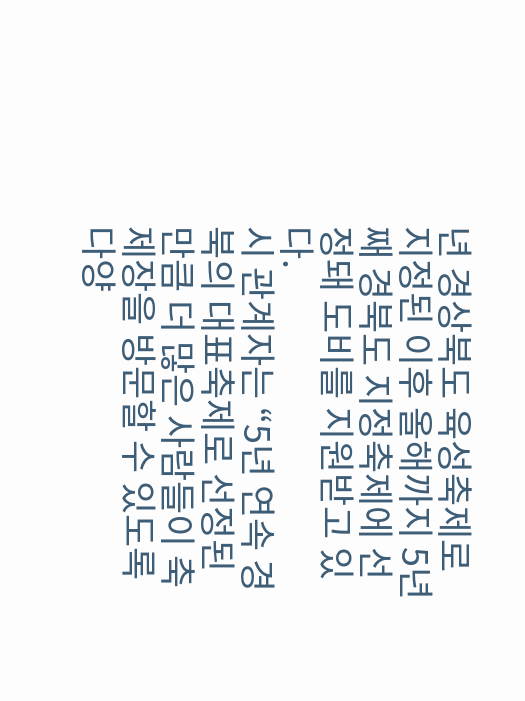년 경상북도 육성축제로 지정된 이후 올해까지 5년째 경북도 지정축제에 선정돼 도비를 지원받고 있다.
시 관계자는 “5년 연속 경북의 대표축제로 선정된 만큼 더 많은 사람들이 축제장을 방문할 수 있도록 다양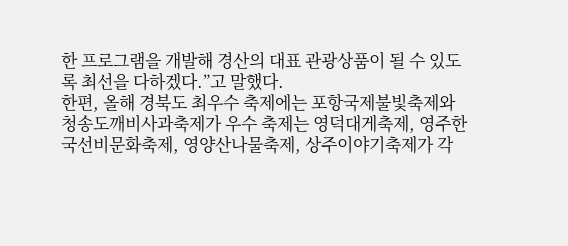한 프로그램을 개발해 경산의 대표 관광상품이 될 수 있도록 최선을 다하겠다.”고 말했다.
한편, 올해 경북도 최우수 축제에는 포항국제불빛축제와 청송도깨비사과축제가 우수 축제는 영덕대게축제, 영주한국선비문화축제, 영양산나물축제, 상주이야기축제가 각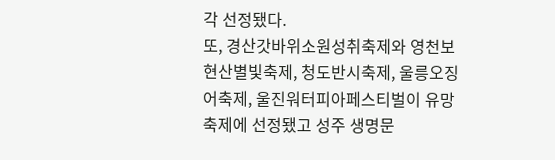각 선정됐다.
또, 경산갓바위소원성취축제와 영천보현산별빛축제, 청도반시축제, 울릉오징어축제, 울진워터피아페스티벌이 유망축제에 선정됐고 성주 생명문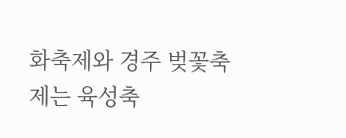화축제와 경주 벚꽃축제는 육성축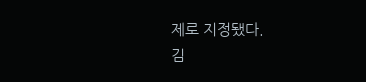제로 지정됐다.
김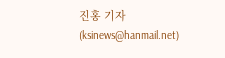진홍 기자 (ksinews@hanmail.net)